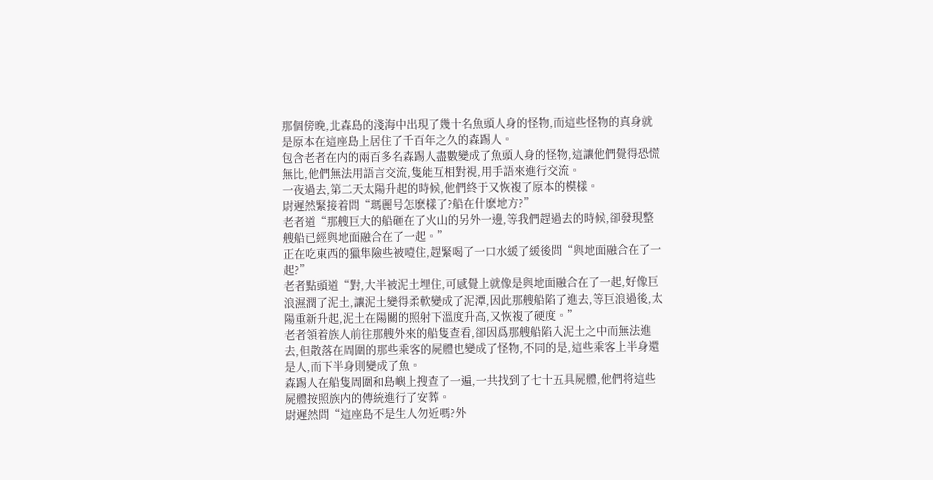那個傍晚,北森島的淺海中出現了幾十名魚頭人身的怪物,而這些怪物的真身就是原本在這座島上居住了千百年之久的森踢人。
包含老者在内的兩百多名森踢人盡數變成了魚頭人身的怪物,這讓他們覺得恐慌無比,他們無法用語言交流,隻能互相對視,用手語來進行交流。
一夜過去,第二天太陽升起的時候,他們終于又恢複了原本的模樣。
尉遲然緊接着問“瑪麗号怎麽樣了?船在什麽地方?”
老者道“那艘巨大的船砸在了火山的另外一邊,等我們趕過去的時候,卻發現整艘船已經與地面融合在了一起。”
正在吃東西的獵隼險些被噎住,趕緊喝了一口水緩了緩後問“與地面融合在了一起?”
老者點頭道“對,大半被泥土埋住,可感覺上就像是與地面融合在了一起,好像巨浪濕潤了泥土,讓泥土變得柔軟變成了泥潭,因此那艘船陷了進去,等巨浪過後,太陽重新升起,泥土在陽關的照射下溫度升高,又恢複了硬度。”
老者領着族人前往那艘外來的船隻查看,卻因爲那艘船陷入泥土之中而無法進去,但散落在周圍的那些乘客的屍體也變成了怪物,不同的是,這些乘客上半身還是人,而下半身則變成了魚。
森踢人在船隻周圍和島嶼上搜查了一遍,一共找到了七十五具屍體,他們将這些屍體按照族内的傳統進行了安葬。
尉遲然問“這座島不是生人勿近嗎?外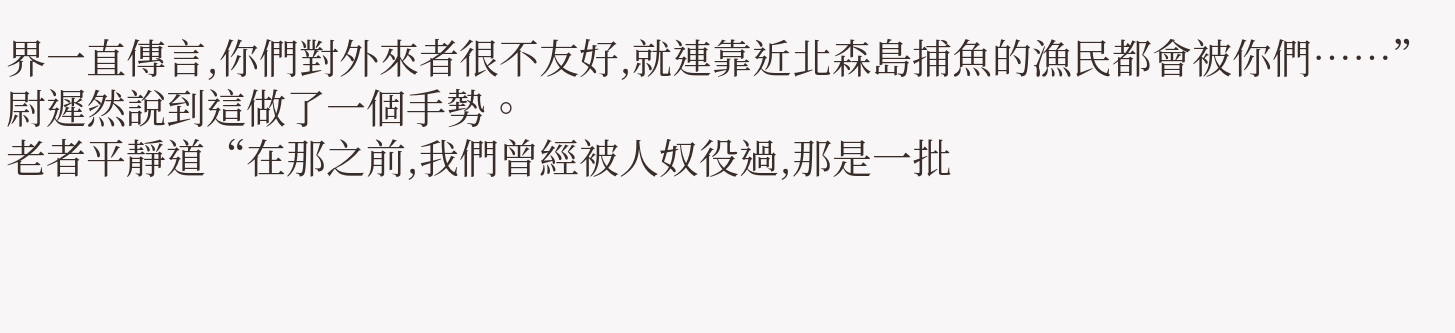界一直傳言,你們對外來者很不友好,就連靠近北森島捕魚的漁民都會被你們……”
尉遲然說到這做了一個手勢。
老者平靜道“在那之前,我們曾經被人奴役過,那是一批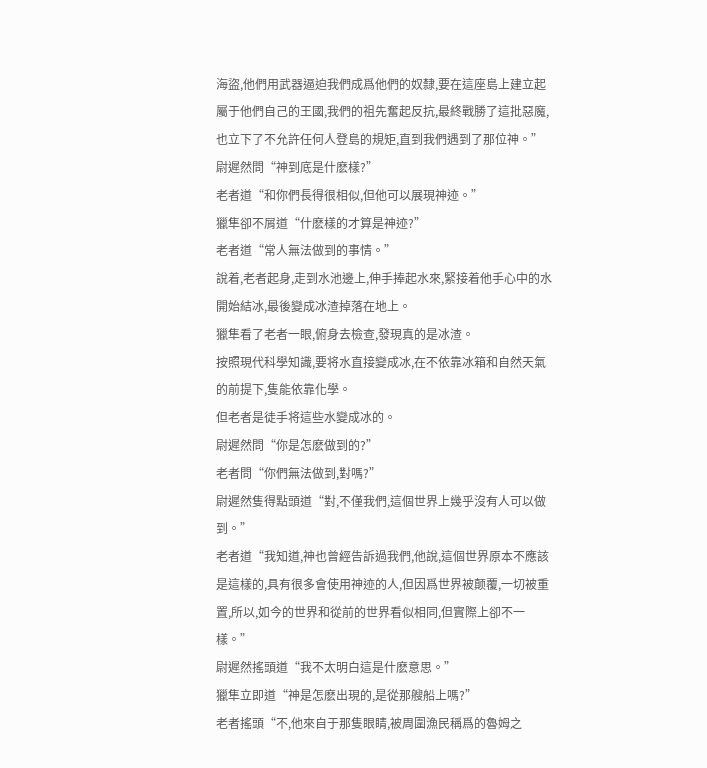海盜,他們用武器逼迫我們成爲他們的奴隸,要在這座島上建立起屬于他們自己的王國,我們的祖先奮起反抗,最終戰勝了這批惡魔,也立下了不允許任何人登島的規矩,直到我們遇到了那位神。”
尉遲然問“神到底是什麽樣?”
老者道“和你們長得很相似,但他可以展現神迹。”
獵隼卻不屑道“什麽樣的才算是神迹?”
老者道“常人無法做到的事情。”
說着,老者起身,走到水池邊上,伸手捧起水來,緊接着他手心中的水開始結冰,最後變成冰渣掉落在地上。
獵隼看了老者一眼,俯身去檢查,發現真的是冰渣。
按照現代科學知識,要将水直接變成冰,在不依靠冰箱和自然天氣的前提下,隻能依靠化學。
但老者是徒手将這些水變成冰的。
尉遲然問“你是怎麽做到的?”
老者問“你們無法做到,對嗎?”
尉遲然隻得點頭道“對,不僅我們,這個世界上幾乎沒有人可以做到。”
老者道“我知道,神也曾經告訴過我們,他說,這個世界原本不應該是這樣的,具有很多會使用神迹的人,但因爲世界被颠覆,一切被重置,所以,如今的世界和從前的世界看似相同,但實際上卻不一樣。”
尉遲然搖頭道“我不太明白這是什麽意思。”
獵隼立即道“神是怎麽出現的,是從那艘船上嗎?”
老者搖頭“不,他來自于那隻眼睛,被周圍漁民稱爲的魯姆之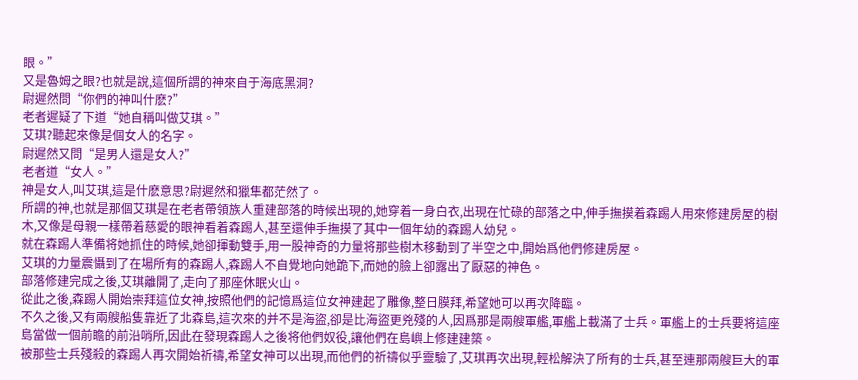眼。”
又是魯姆之眼?也就是說,這個所謂的神來自于海底黑洞?
尉遲然問“你們的神叫什麽?”
老者遲疑了下道“她自稱叫做艾琪。”
艾琪?聽起來像是個女人的名字。
尉遲然又問“是男人還是女人?”
老者道“女人。”
神是女人,叫艾琪,這是什麽意思?尉遲然和獵隼都茫然了。
所謂的神,也就是那個艾琪是在老者帶領族人重建部落的時候出現的,她穿着一身白衣,出現在忙碌的部落之中,伸手撫摸着森踢人用來修建房屋的樹木,又像是母親一樣帶着慈愛的眼神看着森踢人,甚至還伸手撫摸了其中一個年幼的森踢人幼兒。
就在森踢人準備将她抓住的時候,她卻揮動雙手,用一股神奇的力量将那些樹木移動到了半空之中,開始爲他們修建房屋。
艾琪的力量震懾到了在場所有的森踢人,森踢人不自覺地向她跪下,而她的臉上卻露出了厭惡的神色。
部落修建完成之後,艾琪離開了,走向了那座休眠火山。
從此之後,森踢人開始崇拜這位女神,按照他們的記憶爲這位女神建起了雕像,整日膜拜,希望她可以再次降臨。
不久之後,又有兩艘船隻靠近了北森島,這次來的并不是海盜,卻是比海盜更兇殘的人,因爲那是兩艘軍艦,軍艦上載滿了士兵。軍艦上的士兵要将這座島當做一個前瞻的前沿哨所,因此在發現森踢人之後将他們奴役,讓他們在島嶼上修建建築。
被那些士兵殘殺的森踢人再次開始祈禱,希望女神可以出現,而他們的祈禱似乎靈驗了,艾琪再次出現,輕松解決了所有的士兵,甚至連那兩艘巨大的軍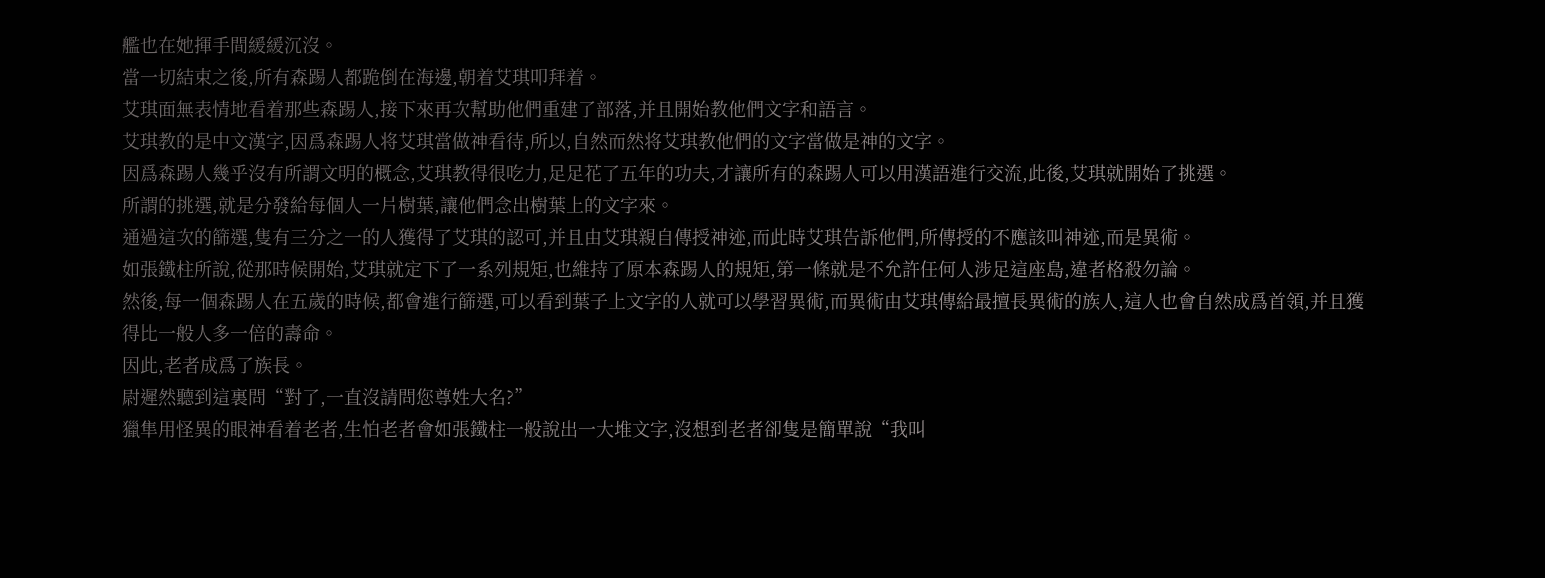艦也在她揮手間緩緩沉沒。
當一切結束之後,所有森踢人都跪倒在海邊,朝着艾琪叩拜着。
艾琪面無表情地看着那些森踢人,接下來再次幫助他們重建了部落,并且開始教他們文字和語言。
艾琪教的是中文漢字,因爲森踢人将艾琪當做神看待,所以,自然而然将艾琪教他們的文字當做是神的文字。
因爲森踢人幾乎沒有所謂文明的概念,艾琪教得很吃力,足足花了五年的功夫,才讓所有的森踢人可以用漢語進行交流,此後,艾琪就開始了挑選。
所謂的挑選,就是分發給每個人一片樹葉,讓他們念出樹葉上的文字來。
通過這次的篩選,隻有三分之一的人獲得了艾琪的認可,并且由艾琪親自傳授神迹,而此時艾琪告訴他們,所傳授的不應該叫神迹,而是異術。
如張鐵柱所說,從那時候開始,艾琪就定下了一系列規矩,也維持了原本森踢人的規矩,第一條就是不允許任何人涉足這座島,違者格殺勿論。
然後,每一個森踢人在五歲的時候,都會進行篩選,可以看到葉子上文字的人就可以學習異術,而異術由艾琪傳給最擅長異術的族人,這人也會自然成爲首領,并且獲得比一般人多一倍的壽命。
因此,老者成爲了族長。
尉遲然聽到這裏問“對了,一直沒請問您尊姓大名?”
獵隼用怪異的眼神看着老者,生怕老者會如張鐵柱一般說出一大堆文字,沒想到老者卻隻是簡單說“我叫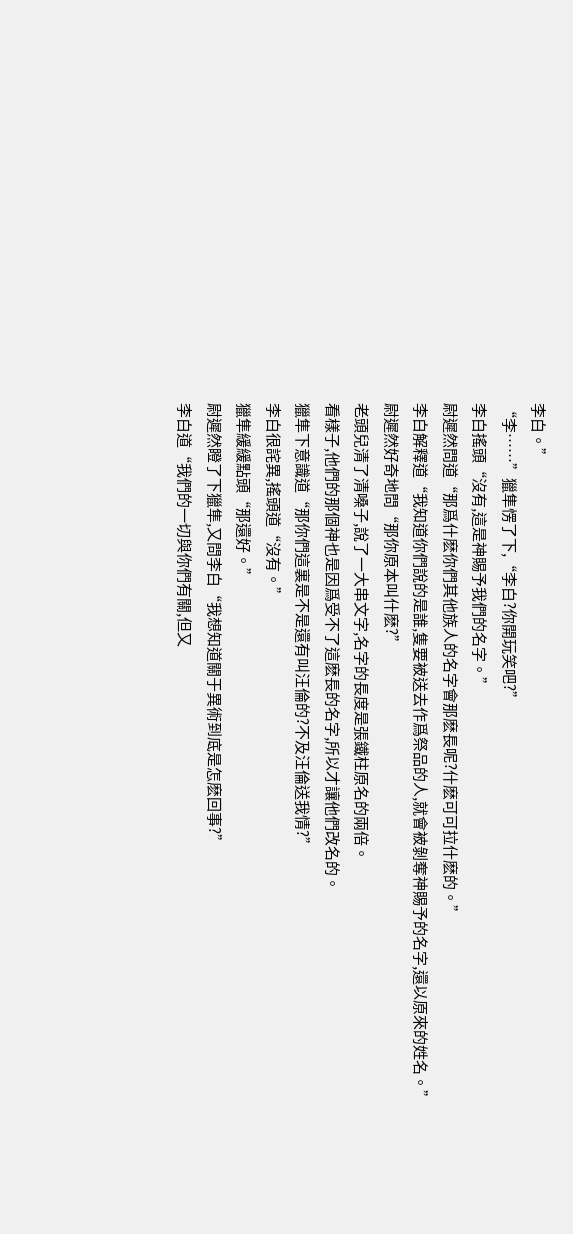李白。”
“李……”獵隼愣了下,“李白?你開玩笑吧?”
李白搖頭“沒有,這是神賜予我們的名字。”
尉遲然問道“那爲什麽你們其他族人的名字會那麽長呢?什麽可可拉什麽的。”
李白解釋道“我知道你們說的是誰,隻要被送去作爲祭品的人,就會被剝奪神賜予的名字,還以原來的姓名。”
尉遲然好奇地問“那你原本叫什麽?”
老頭兒清了清嗓子,說了一大串文字,名字的長度是張鐵柱原名的兩倍。
看樣子,他們的那個神也是因爲受不了這麽長的名字,所以才讓他們改名的。
獵隼下意識道“那你們這裏是不是還有叫汪倫的?不及汪倫送我情?”
李白很詫異,搖頭道“沒有。”
獵隼緩緩點頭“那還好。”
尉遲然瞪了下獵隼,又問李白“我想知道關于異術到底是怎麽回事?”
李白道“我們的一切與你們有關,但又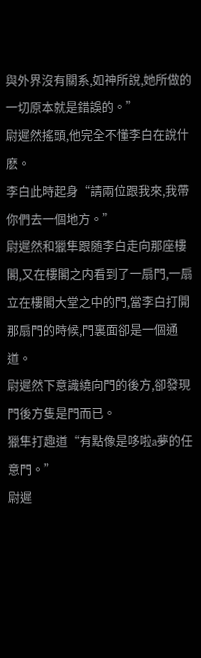與外界沒有關系,如神所說,她所做的一切原本就是錯誤的。”
尉遲然搖頭,他完全不懂李白在說什麽。
李白此時起身“請兩位跟我來,我帶你們去一個地方。”
尉遲然和獵隼跟随李白走向那座樓閣,又在樓閣之内看到了一扇門,一扇立在樓閣大堂之中的門,當李白打開那扇門的時候,門裏面卻是一個通道。
尉遲然下意識繞向門的後方,卻發現門後方隻是門而已。
獵隼打趣道“有點像是哆啦a夢的任意門。”
尉遲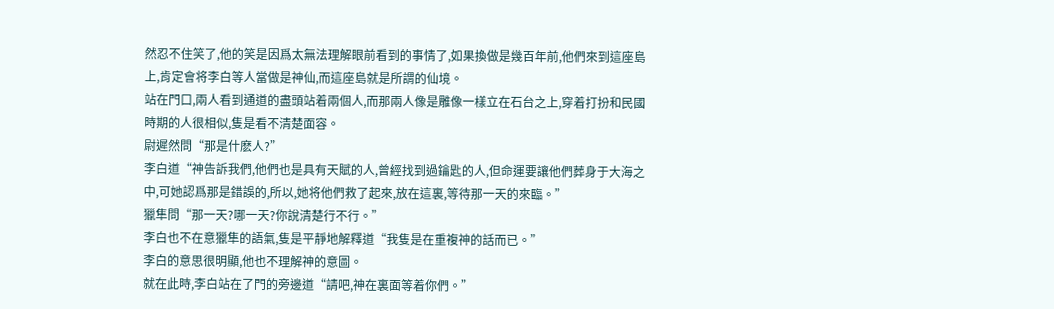然忍不住笑了,他的笑是因爲太無法理解眼前看到的事情了,如果換做是幾百年前,他們來到這座島上,肯定會将李白等人當做是神仙,而這座島就是所謂的仙境。
站在門口,兩人看到通道的盡頭站着兩個人,而那兩人像是雕像一樣立在石台之上,穿着打扮和民國時期的人很相似,隻是看不清楚面容。
尉遲然問“那是什麽人?”
李白道“神告訴我們,他們也是具有天賦的人,曾經找到過鑰匙的人,但命運要讓他們葬身于大海之中,可她認爲那是錯誤的,所以,她将他們救了起來,放在這裏,等待那一天的來臨。”
獵隼問“那一天?哪一天?你說清楚行不行。”
李白也不在意獵隼的語氣,隻是平靜地解釋道“我隻是在重複神的話而已。”
李白的意思很明顯,他也不理解神的意圖。
就在此時,李白站在了門的旁邊道“請吧,神在裏面等着你們。”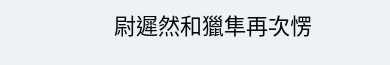尉遲然和獵隼再次愣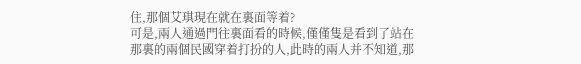住,那個艾琪現在就在裏面等着?
可是,兩人通過門往裏面看的時候,僅僅隻是看到了站在那裏的兩個民國穿着打扮的人,此時的兩人并不知道,那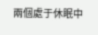兩個處于休眠中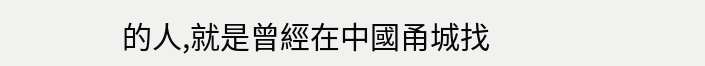的人,就是曾經在中國甬城找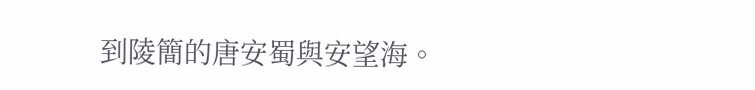到陵簡的唐安蜀與安望海。